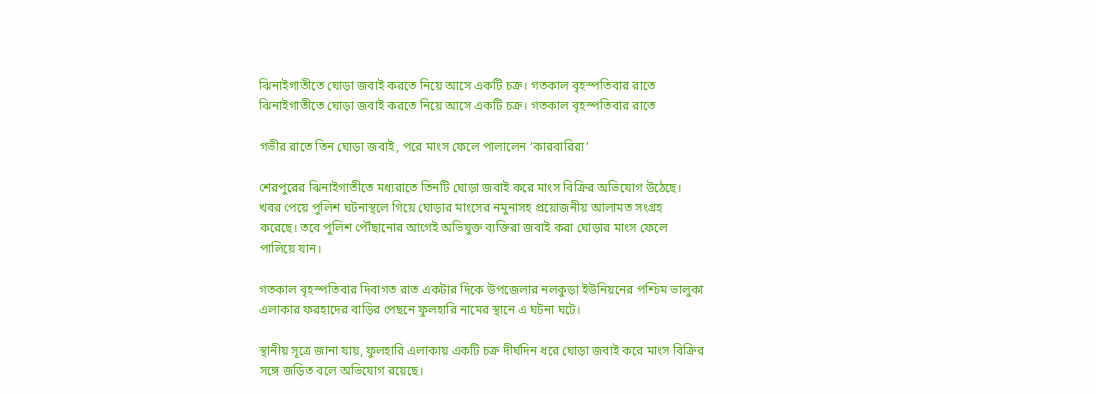ঝিনাইগাতীতে ঘোড়া জবাই করতে নিয়ে আসে একটি চক্র। গতকাল বৃহস্পতিবার রাতে
ঝিনাইগাতীতে ঘোড়া জবাই করতে নিয়ে আসে একটি চক্র। গতকাল বৃহস্পতিবার রাতে

গভীর রাতে তিন ঘোড়া জবাই, পরে মাংস ফেলে পালালেন ‘কারবারিরা’

শেরপুরের ঝিনাইগাতীতে মধ্যরাতে তিনটি ঘোড়া জবাই করে মাংস বিক্রির অভিযোগ উঠেছে। খবর পেয়ে পুলিশ ঘটনাস্থলে গিয়ে ঘোড়ার মাংসের নমুনাসহ প্রয়োজনীয় আলামত সংগ্রহ করেছে। তবে পুলিশ পৌঁছানোর আগেই অভিযুক্ত ব্যক্তিরা জবাই করা ঘোড়ার মাংস ফেলে পালিয়ে যান।

গতকাল বৃহস্পতিবার দিবাগত রাত একটার দিকে উপজেলার নলকুড়া ইউনিয়নের পশ্চিম ভালুকা এলাকার ফরহাদের বাড়ির পেছনে ফুলহারি নামের স্থানে এ ঘটনা ঘটে।

স্থানীয় সূত্রে জানা যায়, ফুলহারি এলাকায় একটি চক্র দীর্ঘদিন ধরে ঘোড়া জবাই করে মাংস বিক্রির সঙ্গে জড়িত বলে অভিযোগ রয়েছে।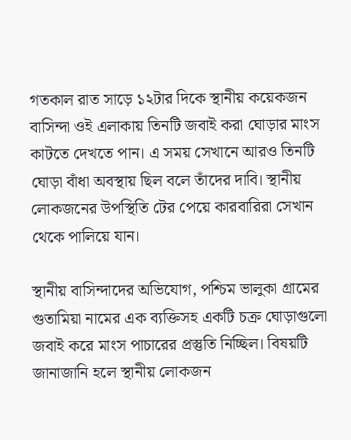গতকাল রাত সাড়ে ১২টার দিকে স্থানীয় কয়েকজন বাসিন্দা ওই এলাকায় তিনটি জবাই করা ঘোড়ার মাংস কাটতে দেখতে পান। এ সময় সেখানে আরও তিনটি ঘোড়া বাঁধা অবস্থায় ছিল বলে তাঁদের দাবি। স্থানীয় লোকজনের উপস্থিতি টের পেয়ে কারবারিরা সেখান থেকে পালিয়ে যান।

স্থানীয় বাসিন্দাদের অভিযোগ, পশ্চিম ভালুকা গ্রামের গুতামিয়া নামের এক ব্যক্তিসহ একটি চক্র ঘোড়াগুলো জবাই করে মাংস পাচারের প্রস্তুতি নিচ্ছিল। বিষয়টি জানাজানি হলে স্থানীয় লোকজন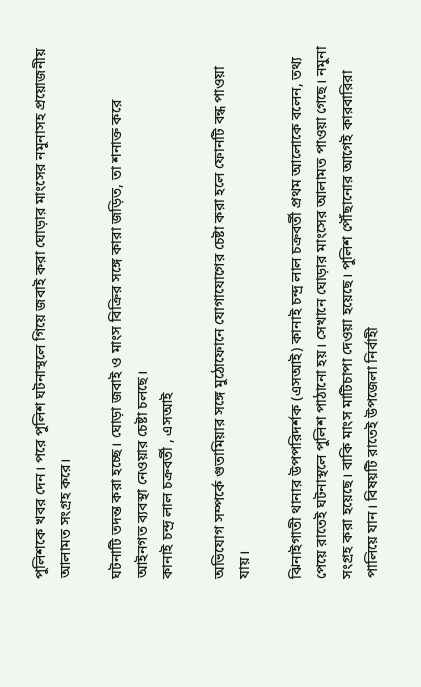পুলিশকে খবর দেন। পরে পুলিশ ঘটনাস্থলে গিয়ে জবাই করা ঘোড়ার মাংসের নমুনাসহ প্রয়োজনীয় আলামত সংগ্রহ করে।

ঘটনাটি তদন্ত করা হচ্ছে। ঘোড়া জবাই ও মাংস বিক্রির সঙ্গে কারা জড়িত, তা শনাক্ত করে আইনগত ব্যবস্থা নেওয়ার চেষ্টা চলছে।
কানাই চন্দ্র লাল চক্রবর্তী , এসআই

অভিযোগ সম্পর্কে গুতামিয়ার সঙ্গে মুঠোফোনে যোগাযোগের চেষ্টা করা হলে ফোনটি বন্ধ পাওয়া যায়।

ঝিনাইগাতী থানার উপপরিদর্শক (এসআই) কানাই চন্দ্র লাল চক্রবর্তী প্রথম আলোকে বলেন, তথ্য পেয়ে রাতেই ঘটনাস্থলে পুলিশ পাঠানো হয়। সেখানে ঘোড়ার মাংসের আলামত পাওয়া গেছে। নমুনা সংগ্রহ করা হয়েছে। বাকি মাংস মাটিচাপা দেওয়া হয়েছে। পুলিশ পৌঁছানোর আগেই কারবারিরা পালিয়ে যান। বিষয়টি রাতেই উপজেলা নির্বাহী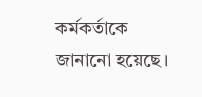কর্মকর্তাকে জানানো হয়েছে।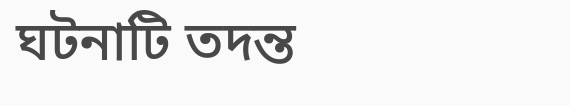ঘটনাটি তদন্ত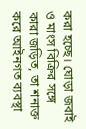করা হচ্ছে। ঘোড়া জবাই ও মাংস বিক্রির সঙ্গে কারা জড়িত, তা শনাক্ত করে আইনগত ব্যবস্থা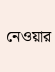নেওয়ার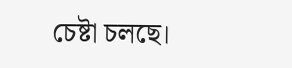চেষ্টা চলছে।